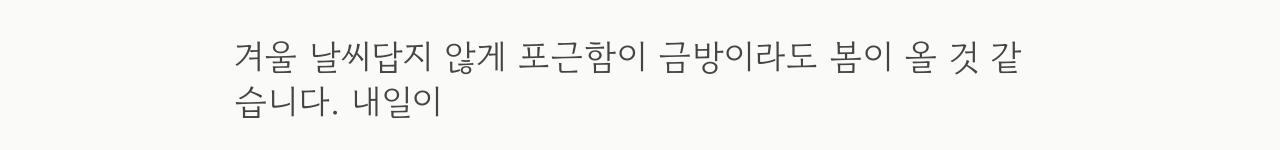겨울 날씨답지 않게 포근함이 금방이라도 봄이 올 것 같습니다. 내일이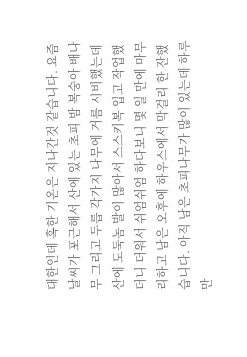대한인데 혹한 기온은 지나간것 같습니다. 요즘 날씨가 포근해서 산에 있는 초피 밤 복숭아 배나무 그리고 두릅 각가지 나무에 거름 시비했는데 산에 도둑놈 발이 많아서 스스키복 입고 작업했더니 더워서 쉬엄쉬엄 하다보니 몇 일 만에 마무리하고 남은 오후에 하우스에서 막걸리 한 잔했습니다. 아직 남은 초피나무가 많이 있는데 하루 만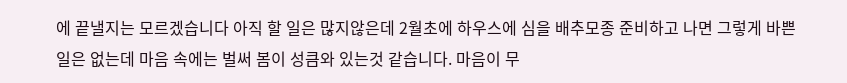에 끝낼지는 모르겠습니다 아직 할 일은 많지않은데 2월초에 하우스에 심을 배추모종 준비하고 나면 그렇게 바쁜일은 없는데 마음 속에는 벌써 봄이 성큼와 있는것 같습니다. 마음이 무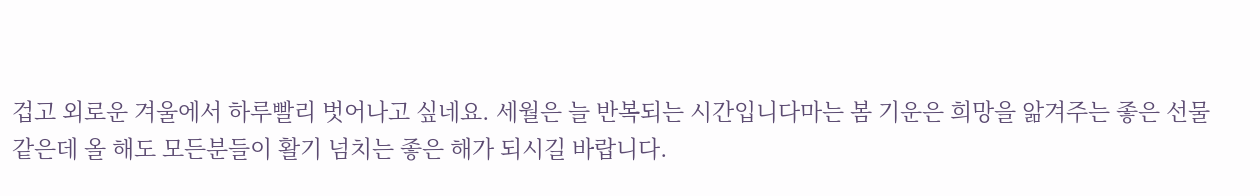겁고 외로운 겨울에서 하루빨리 벗어나고 싶네요. 세월은 늘 반복되는 시간입니다마는 봄 기운은 희망을 앎겨주는 좋은 선물 같은데 올 해도 모든분들이 활기 넘치는 좋은 해가 되시길 바랍니다.